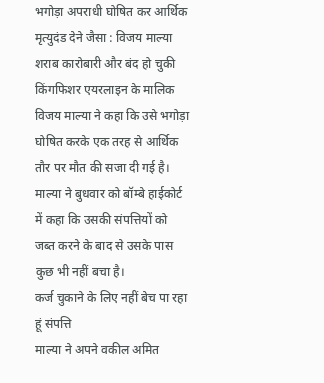भगोड़ा अपराधी घोषित कर आर्थिक मृत्युदंड देने जैसा : विजय माल्या
शराब कारोबारी और बंद हो चुकी किंगफिशर एयरलाइन के मालिक विजय माल्या ने कहा कि उसे भगोड़ा घोषित करके एक तरह से आर्थिक तौर पर मौत की सजा दी गई है। माल्या ने बुधवार को बॉम्बे हाईकोर्ट में कहा कि उसकी संपत्तियों को जब्त करने के बाद से उसके पास कुछ भी नहीं बचा है।
कर्ज चुकाने के लिए नहीं बेच पा रहा हूं संपत्ति
माल्या ने अपने वकील अमित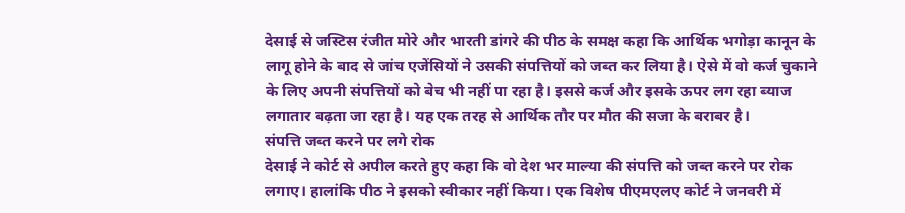देसाई से जस्टिस रंजीत मोरे और भारती डांगरे की पीठ के समक्ष कहा कि आर्थिक भगोड़ा कानून के लागू होने के बाद से जांच एजेंसियों ने उसकी संपत्तियों को जब्त कर लिया है। ऐसे में वो कर्ज चुकाने के लिए अपनी संपत्तियों को बेच भी नहीं पा रहा है। इससे कर्ज और इसके ऊपर लग रहा ब्याज लगातार बढ़ता जा रहा है। यह एक तरह से आर्थिक तौर पर मौत की सजा के बराबर है।
संपत्ति जब्त करने पर लगे रोक
देसाई ने कोर्ट से अपील करते हुए कहा कि वो देश भर माल्या की संपत्ति को जब्त करने पर रोक लगाए। हालांकि पीठ ने इसको स्वीकार नहीं किया। एक विशेष पीएमएलए कोर्ट ने जनवरी में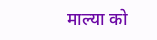माल्या को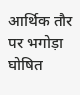आर्थिक तौर पर भगोड़ा घोषित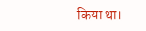किया था।